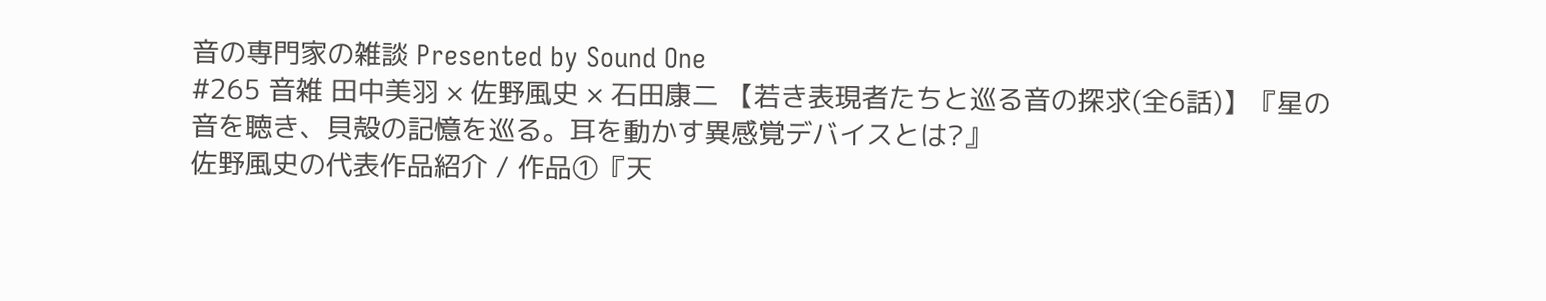音の専門家の雑談 Presented by Sound One
#265 音雑 田中美羽 × 佐野風史 × 石田康二 【若き表現者たちと巡る音の探求(全6話)】『星の音を聴き、貝殻の記憶を巡る。耳を動かす異感覚デバイスとは?』
佐野風史の代表作品紹介 / 作品①『天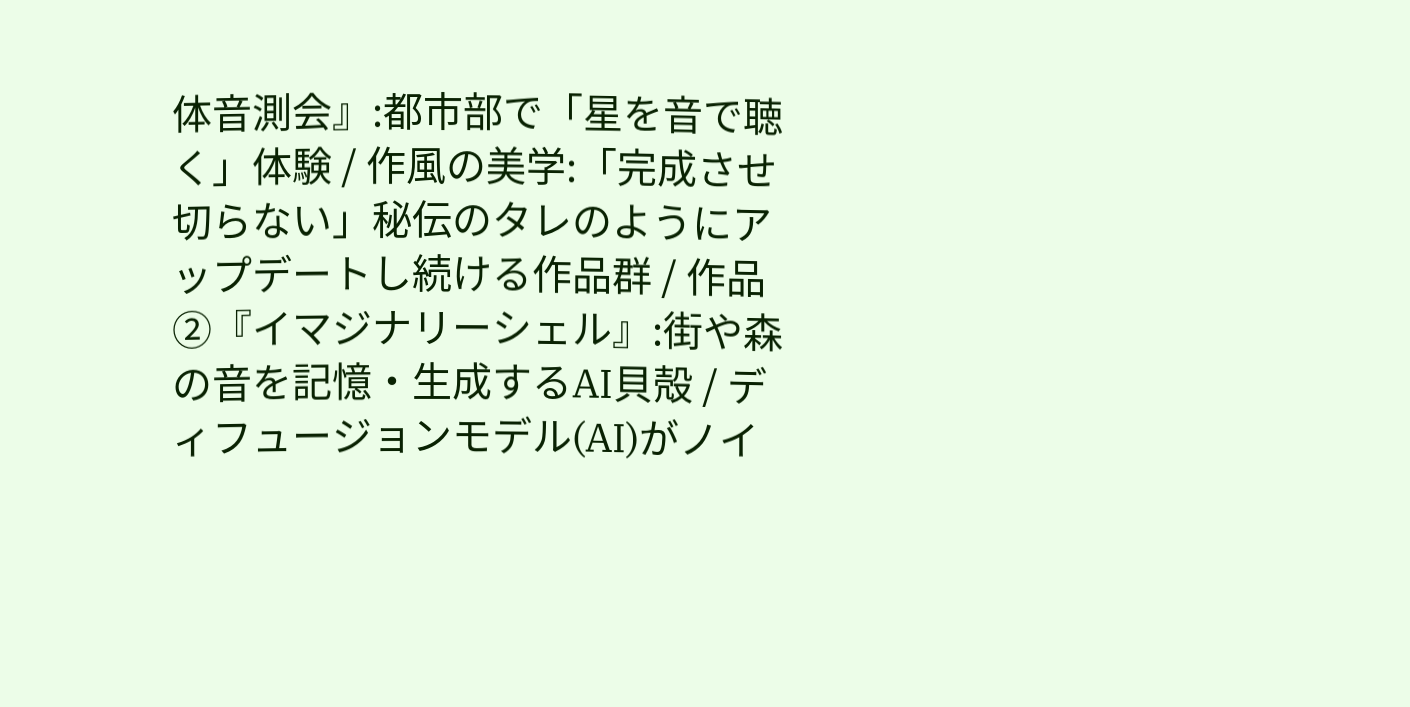体音測会』:都市部で「星を音で聴く」体験 / 作風の美学:「完成させ切らない」秘伝のタレのようにアップデートし続ける作品群 / 作品②『イマジナリーシェル』:街や森の音を記憶・生成するAI貝殻 / ディフュージョンモデル(AI)がノイ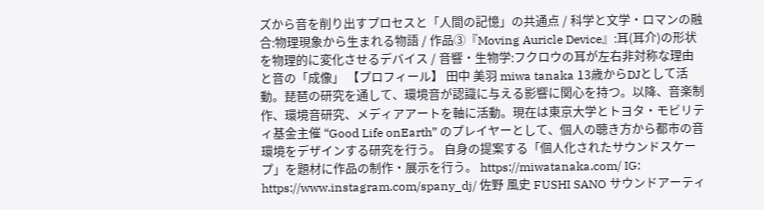ズから音を削り出すプロセスと「人間の記憶」の共通点 / 科学と文学・ロマンの融合:物理現象から生まれる物語 / 作品③『Moving Auricle Device』:耳(耳介)の形状を物理的に変化させるデバイス / 音響・生物学:フクロウの耳が左右非対称な理由と音の「成像」 【プロフィール】 田中 美羽 miwa tanaka 13歳からDJとして活動。琵琶の研究を通して、環境音が認識に与える影響に関心を持つ。以降、音楽制作、環境音研究、メディアアートを軸に活動。現在は東京大学とトヨタ・モビリティ基金主催 “Good Life onEarth” のプレイヤーとして、個人の聴き方から都市の音環境をデザインする研究を行う。 自身の提案する「個人化されたサウンドスケープ」を題材に作品の制作・展示を行う。 https://miwatanaka.com/ IG: https://www.instagram.com/spany_dj/ 佐野 風史 FUSHI SANO サウンドアーティ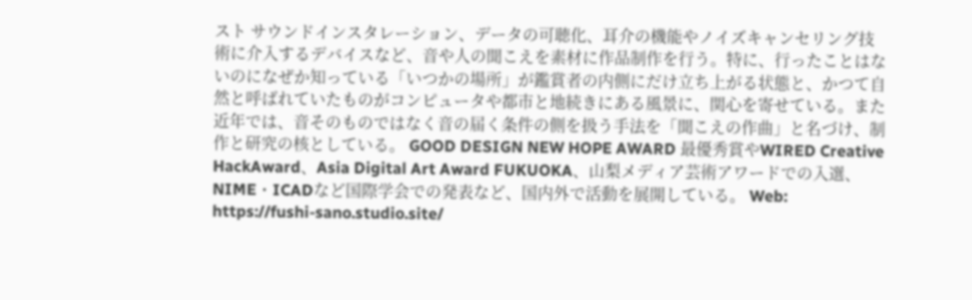スト サウンドインスタレーション、データの可聴化、耳介の機能やノイズキャンセリング技術に介入するデバイスなど、音や人の聞こえを素材に作品制作を行う。特に、行ったことはないのになぜか知っている「いつかの場所」が鑑賞者の内側にだけ立ち上がる状態と、かつて自然と呼ばれていたものがコンピュータや都市と地続きにある風景に、関心を寄せている。また近年では、音そのものではなく音の届く条件の側を扱う手法を「聞こえの作曲」と名づけ、制作と研究の核としている。 GOOD DESIGN NEW HOPE AWARD 最優秀賞やWIRED Creative HackAward、Asia Digital Art Award FUKUOKA、山梨メディア芸術アワードでの入選、NIME・ICADなど国際学会での発表など、国内外で活動を展開している。 Web: https://fushi-sano.studio.site/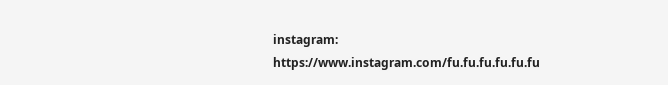instagram: https://www.instagram.com/fu.fu.fu.fu.fu.fu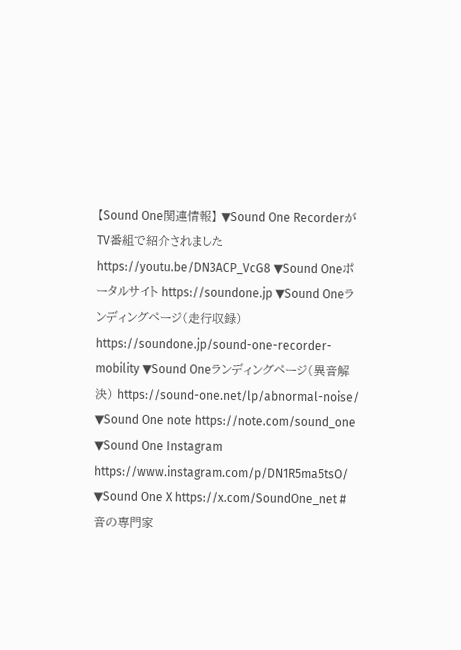【Sound One関連情報】 ▼Sound One RecorderがTV番組で紹介されました https://youtu.be/DN3ACP_VcG8 ▼Sound Oneポータルサイト https://soundone.jp ▼Sound Oneランディングページ(走行収録) https://soundone.jp/sound-one-recorder-mobility ▼Sound Oneランディングページ(異音解決) https://sound-one.net/lp/abnormal-noise/ ▼Sound One note https://note.com/sound_one ▼Sound One Instagram https://www.instagram.com/p/DN1R5ma5tsO/ ▼Sound One X https://x.com/SoundOne_net #音の専門家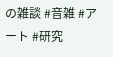の雑談 #音雑 #アート #研究